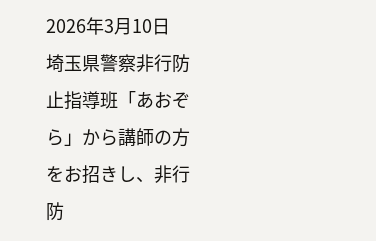2026年3月10日
埼玉県警察非行防止指導班「あおぞら」から講師の方をお招きし、非行防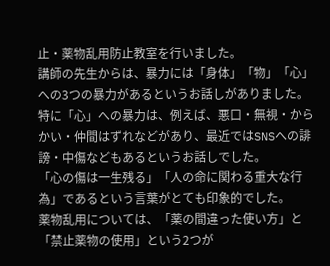止・薬物乱用防止教室を行いました。
講師の先生からは、暴力には「身体」「物」「心」への3つの暴力があるというお話しがありました。
特に「心」への暴力は、例えば、悪口・無視・からかい・仲間はずれなどがあり、最近ではSNSへの誹謗・中傷などもあるというお話しでした。
「心の傷は一生残る」「人の命に関わる重大な行為」であるという言葉がとても印象的でした。
薬物乱用については、「薬の間違った使い方」と「禁止薬物の使用」という2つが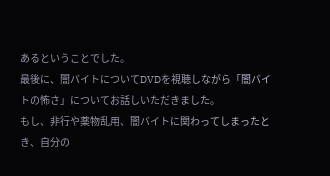あるということでした。
最後に、闇バイトについてDVDを視聴しながら「闇バイトの怖さ」についてお話しいただきました。
もし、非行や薬物乱用、闇バイトに関わってしまったとき、自分の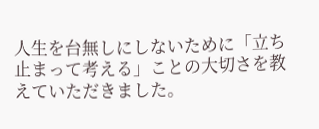人生を台無しにしないために「立ち止まって考える」ことの大切さを教えていただきました。